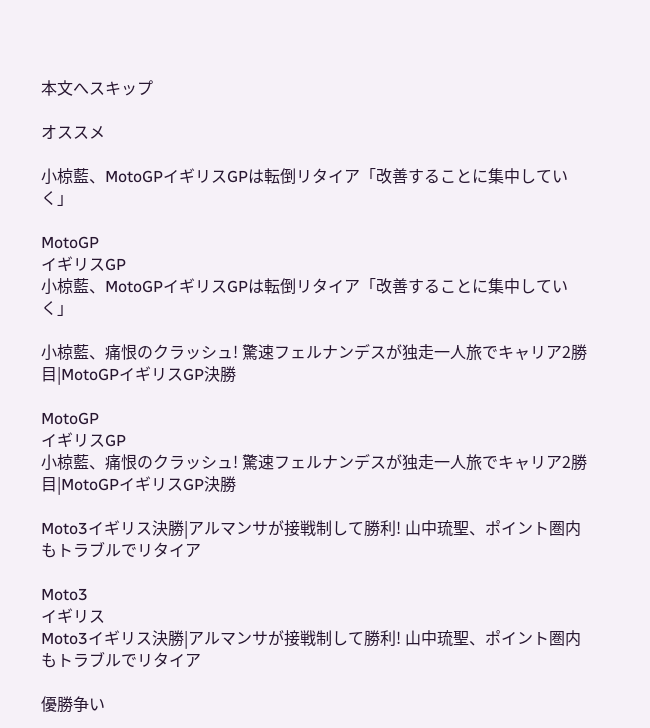本文へスキップ

オススメ

小椋藍、MotoGPイギリスGPは転倒リタイア「改善することに集中していく」

MotoGP
イギリスGP
小椋藍、MotoGPイギリスGPは転倒リタイア「改善することに集中していく」

小椋藍、痛恨のクラッシュ! 驚速フェルナンデスが独走一人旅でキャリア2勝目|MotoGPイギリスGP決勝

MotoGP
イギリスGP
小椋藍、痛恨のクラッシュ! 驚速フェルナンデスが独走一人旅でキャリア2勝目|MotoGPイギリスGP決勝

Moto3イギリス決勝|アルマンサが接戦制して勝利! 山中琉聖、ポイント圏内もトラブルでリタイア

Moto3
イギリス
Moto3イギリス決勝|アルマンサが接戦制して勝利! 山中琉聖、ポイント圏内もトラブルでリタイア

優勝争い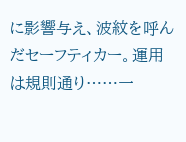に影響与え、波紋を呼んだセーフティカー。運用は規則通り……一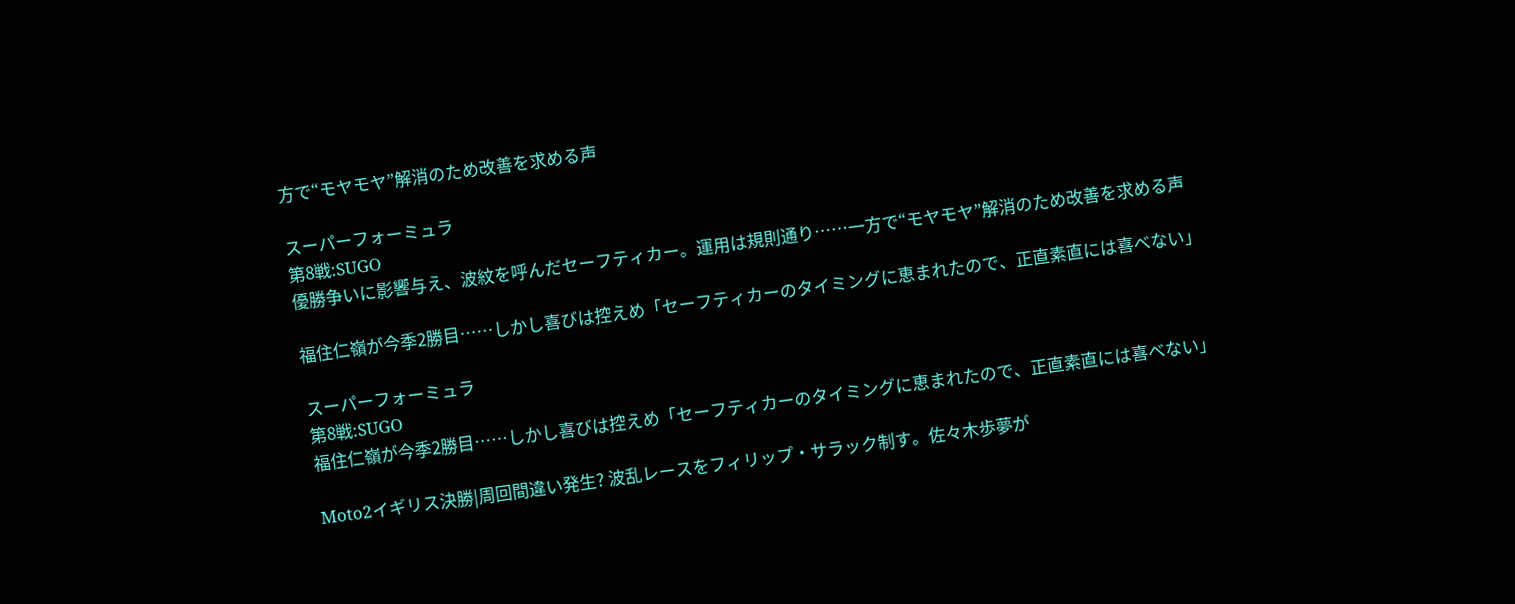方で“モヤモヤ”解消のため改善を求める声

スーパーフォーミュラ
第8戦:SUGO
優勝争いに影響与え、波紋を呼んだセーフティカー。運用は規則通り……一方で“モヤモヤ”解消のため改善を求める声

福住仁嶺が今季2勝目……しかし喜びは控えめ「セーフティカーのタイミングに恵まれたので、正直素直には喜べない」

スーパーフォーミュラ
第8戦:SUGO
福住仁嶺が今季2勝目……しかし喜びは控えめ「セーフティカーのタイミングに恵まれたので、正直素直には喜べない」

Moto2イギリス決勝|周回間違い発生? 波乱レースをフィリップ・サラック制す。佐々木歩夢が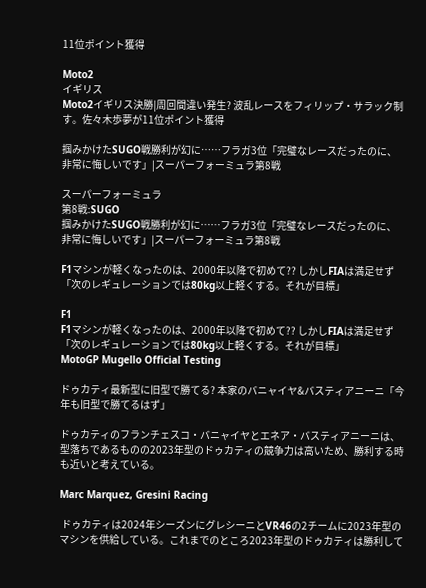11位ポイント獲得

Moto2
イギリス
Moto2イギリス決勝|周回間違い発生? 波乱レースをフィリップ・サラック制す。佐々木歩夢が11位ポイント獲得

掴みかけたSUGO戦勝利が幻に……フラガ3位「完璧なレースだったのに、非常に悔しいです」|スーパーフォーミュラ第8戦

スーパーフォーミュラ
第8戦:SUGO
掴みかけたSUGO戦勝利が幻に……フラガ3位「完璧なレースだったのに、非常に悔しいです」|スーパーフォーミュラ第8戦

F1マシンが軽くなったのは、2000年以降で初めて?? しかしFIAは満足せず「次のレギュレーションでは80kg以上軽くする。それが目標」

F1
F1マシンが軽くなったのは、2000年以降で初めて?? しかしFIAは満足せず「次のレギュレーションでは80kg以上軽くする。それが目標」
MotoGP Mugello Official Testing

ドゥカティ最新型に旧型で勝てる? 本家のバニャイヤ&バスティアニーニ「今年も旧型で勝てるはず」

ドゥカティのフランチェスコ・バニャイヤとエネア・バスティアニーニは、型落ちであるものの2023年型のドゥカティの競争力は高いため、勝利する時も近いと考えている。

Marc Marquez, Gresini Racing

 ドゥカティは2024年シーズンにグレシーニとVR46の2チームに2023年型のマシンを供給している。これまでのところ2023年型のドゥカティは勝利して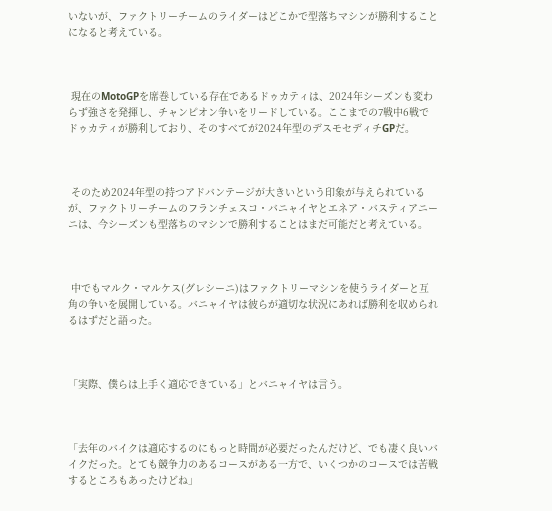いないが、ファクトリーチームのライダーはどこかで型落ちマシンが勝利することになると考えている。



 現在のMotoGPを席巻している存在であるドゥカティは、2024年シーズンも変わらず強さを発揮し、チャンピオン争いをリードしている。ここまでの7戦中6戦でドゥカティが勝利しており、そのすべてが2024年型のデスモセディチGPだ。



 そのため2024年型の持つアドバンテージが大きいという印象が与えられているが、ファクトリーチームのフランチェスコ・バニャイヤとエネア・バスティアニーニは、今シーズンも型落ちのマシンで勝利することはまだ可能だと考えている。



 中でもマルク・マルケス(グレシーニ)はファクトリーマシンを使うライダーと互角の争いを展開している。バニャイヤは彼らが適切な状況にあれば勝利を収められるはずだと語った。



「実際、僕らは上手く適応できている」とバニャイヤは言う。



「去年のバイクは適応するのにもっと時間が必要だったんだけど、でも凄く良いバイクだった。とても競争力のあるコースがある一方で、いくつかのコースでは苦戦するところもあったけどね」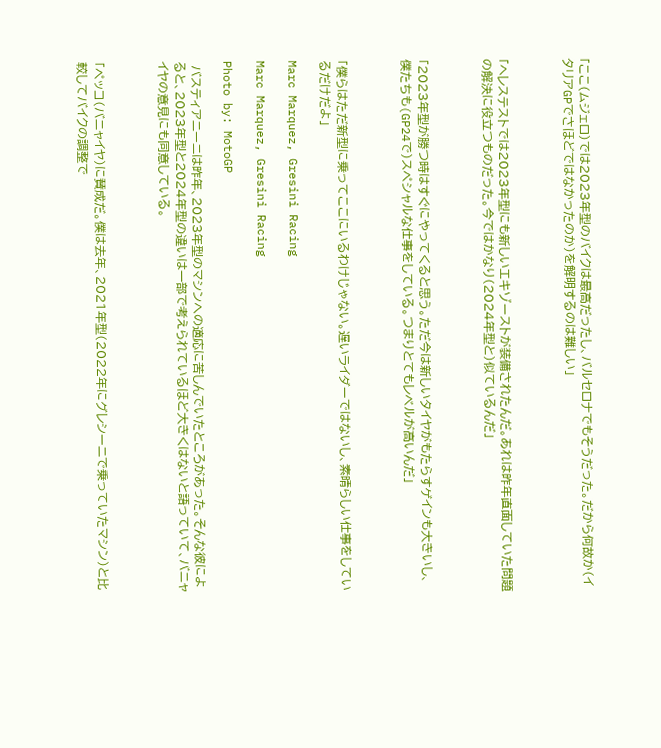「ここ(ムジェロ)では2023年型のバイクは最高だったし、バルセロナでもそうだった。だから何故か(イタリアGPでさほどではなかったのか)を解明するのは難しい」



「ヘレステストでは2023年型にも新しいエキゾーストが装備されたんだ。あれは昨年直面していた問題の解決に役立つものだった。今ではかなり(2024年型と)似ているんだ」



「2023年型が勝つ時はすぐにやってくると思う。ただ今は新しいタイヤがもたらすゲインも大きいし、僕たちも(GP24で)スペシャルな仕事をしている。つまりとてもレベルが高いんだ」



「僕らはただ新型に乗ってここにいるわけじゃない。遅いライダーではないし、素晴らしい仕事をしているだけだよ」

Marc Marquez, Gresini Racing

Marc Marquez, Gresini Racing

Photo by: MotoGP

 バスティアニーニは昨年、2023年型のマシンへの適応に苦しんでいたところがあった。そんな彼によると、2023年型と2024年型の違いは一部で考えられているほど大きくはないと語っていて、バニャイヤの意見にも同意している。



「ペッコ(バニャイヤ)に賛成だ。僕は去年、2021年型(2022年にグレシーニで乗っていたマシン)と比較してバイクの調整で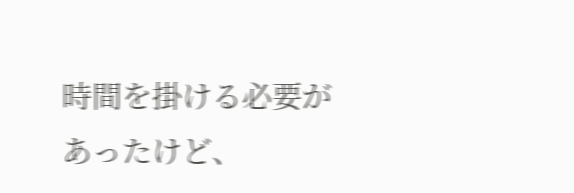時間を掛ける必要があったけど、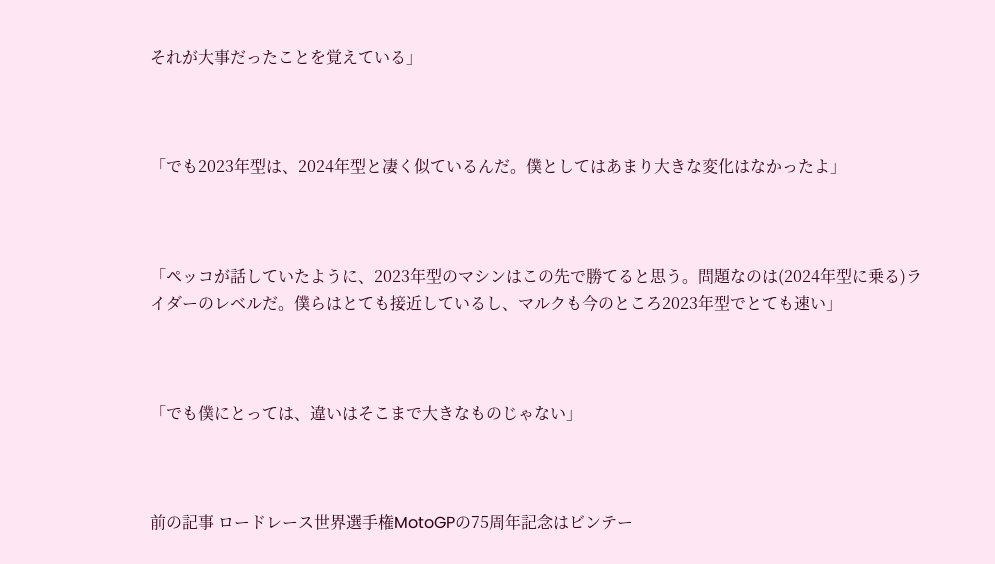それが大事だったことを覚えている」



「でも2023年型は、2024年型と凄く似ているんだ。僕としてはあまり大きな変化はなかったよ」



「ペッコが話していたように、2023年型のマシンはこの先で勝てると思う。問題なのは(2024年型に乗る)ライダーのレベルだ。僕らはとても接近しているし、マルクも今のところ2023年型でとても速い」



「でも僕にとっては、違いはそこまで大きなものじゃない」



前の記事 ロードレース世界選手権MotoGPの75周年記念はビンテー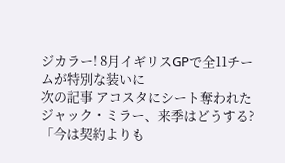ジカラー! 8月イギリスGPで全11チームが特別な装いに
次の記事 アコスタにシート奪われたジャック・ミラー、来季はどうする? 「今は契約よりも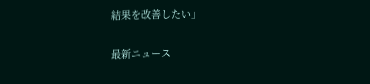結果を改善したい」

最新ニュース